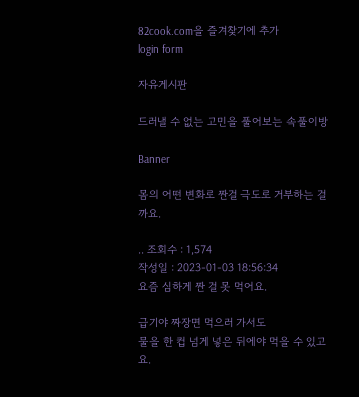82cook.com을 즐겨찾기에 추가
login form

자유게시판

드러낼 수 없는 고민을 풀어보는 속풀이방

Banner

몸의 어떤 변화로 짠걸 극도로 거부하는 걸까요.

.. 조회수 : 1,574
작성일 : 2023-01-03 18:56:34
요즘 심하게 짠 걸 못 먹어요.

급기야 짜장면 먹으러 가서도
물을 한 컵 넘게 넣은 뒤에야 먹을 수 있고요.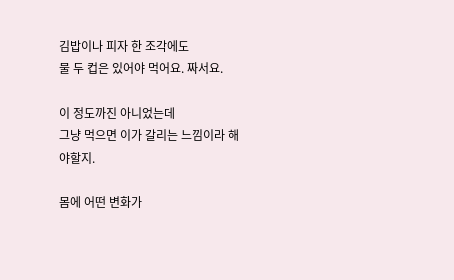김밥이나 피자 한 조각에도
물 두 컵은 있어야 먹어요. 짜서요.

이 정도까진 아니었는데
그냥 먹으면 이가 갈리는 느낌이라 해야할지.

몸에 어떤 변화가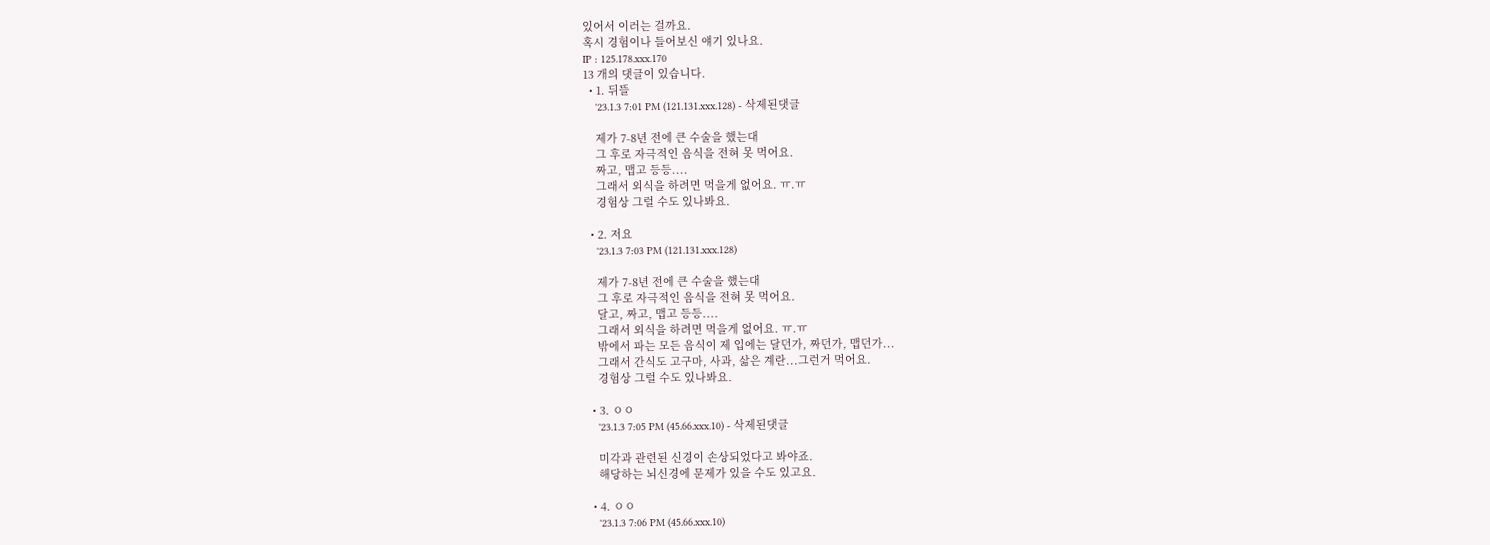있어서 이러는 걸까요.
혹시 경험이나 들어보신 얘기 있나요.
IP : 125.178.xxx.170
13 개의 댓글이 있습니다.
  • 1. 뒤뜰
    '23.1.3 7:01 PM (121.131.xxx.128) - 삭제된댓글

    제가 7-8년 전에 큰 수술을 했는대
    그 후로 자극적인 음식을 전혀 못 먹어요.
    짜고, 맵고 등등....
    그래서 외식을 하려면 먹을게 없어요. ㅠ.ㅠ
    경험상 그럴 수도 있나봐요.

  • 2. 저요
    '23.1.3 7:03 PM (121.131.xxx.128)

    제가 7-8년 전에 큰 수술을 했는대
    그 후로 자극적인 음식을 전혀 못 먹어요.
    달고, 짜고, 맵고 등등....
    그래서 외식을 하려면 먹을게 없어요. ㅠ.ㅠ
    밖에서 파는 모든 음식이 제 입에는 달던가, 짜던가, 맵던가...
    그래서 간식도 고구마, 사과, 삶은 계란...그런거 먹어요.
    경험상 그럴 수도 있나봐요.

  • 3. ㅇㅇ
    '23.1.3 7:05 PM (45.66.xxx.10) - 삭제된댓글

    미각과 관련된 신경이 손상되었다고 봐야죠.
    해당하는 뇌신경에 문제가 있을 수도 있고요.

  • 4. ㅇㅇ
    '23.1.3 7:06 PM (45.66.xxx.10)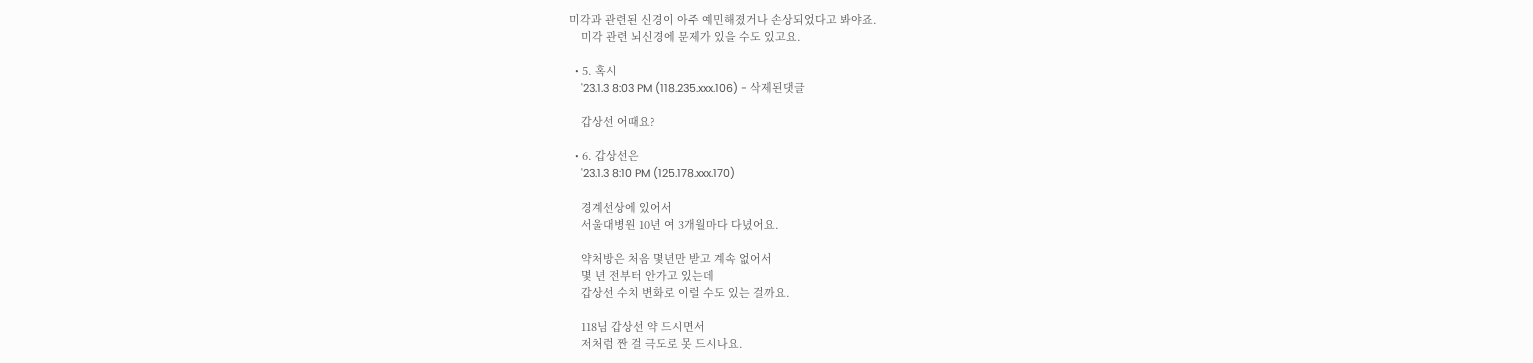미각과 관련된 신경이 아주 예민해졌거나 손상되었다고 봐야죠.
    미각 관련 뇌신경에 문제가 있을 수도 있고요.

  • 5. 혹시
    '23.1.3 8:03 PM (118.235.xxx.106) - 삭제된댓글

    갑상선 어때요?

  • 6. 갑상선은
    '23.1.3 8:10 PM (125.178.xxx.170)

    경계선상에 있어서
    서울대병원 10년 여 3개월마다 다녔어요.

    약처방은 처음 몇년만 받고 계속 없어서
    몇 년 전부터 안가고 있는데
    갑상선 수치 변화로 이럴 수도 있는 걸까요.

    118님 갑상선 약 드시면서
    저처럼 짠 걸 극도로 못 드시나요.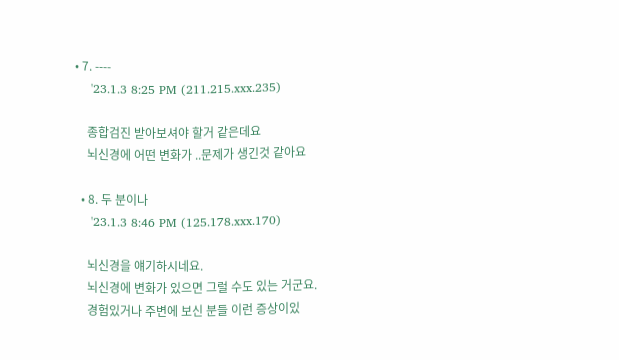• 7. ----
    '23.1.3 8:25 PM (211.215.xxx.235)

    종합검진 받아보셔야 할거 같은데요
    뇌신경에 어떤 변화가 ..문제가 생긴것 같아요

  • 8. 두 분이나
    '23.1.3 8:46 PM (125.178.xxx.170)

    뇌신경을 얘기하시네요.
    뇌신경에 변화가 있으면 그럴 수도 있는 거군요.
    경험있거나 주변에 보신 분들 이런 증상이있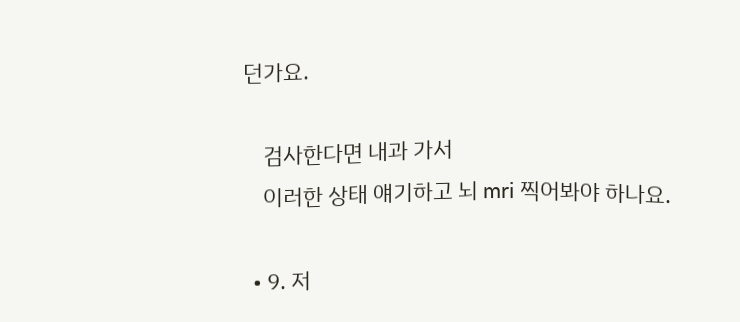던가요.

    검사한다면 내과 가서
    이러한 상태 얘기하고 뇌 mri 찍어봐야 하나요.

  • 9. 저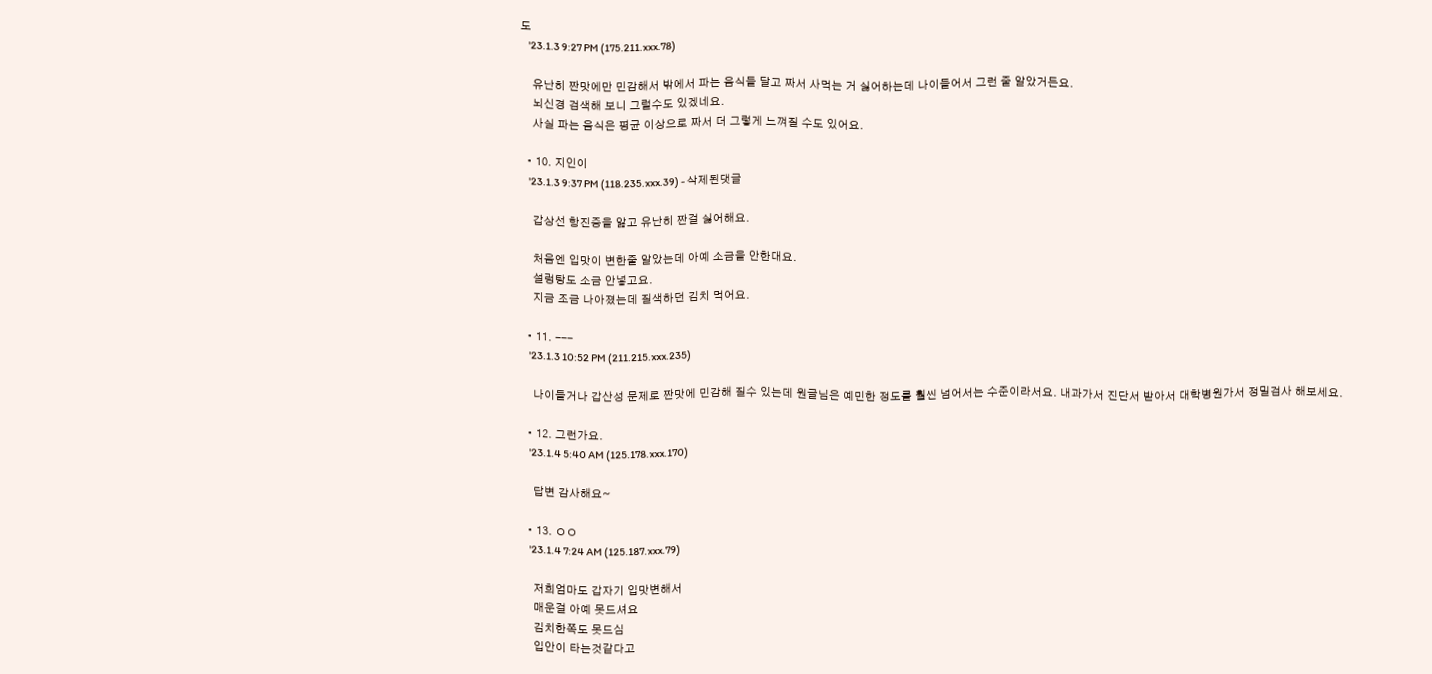도
    '23.1.3 9:27 PM (175.211.xxx.78)

    유난히 짠맛에만 민감해서 밖에서 파는 음식들 달고 짜서 사먹는 거 싫어하는데 나이들어서 그런 줄 알았거든요.
    뇌신경 검색해 보니 그럴수도 있겠네요.
    사실 파는 음식은 평균 이상으로 짜서 더 그렇게 느껴질 수도 있어요.

  • 10. 지인이
    '23.1.3 9:37 PM (118.235.xxx.39) - 삭제된댓글

    갑상선 항진증을 앓고 유난히 짠걸 싫어해요.

    처음엔 입맛이 변한줄 알았는데 아예 소금을 안한대요.
    설렁탕도 소금 안넣고요.
    지금 조금 나아졌는데 질색하던 김치 먹어요.

  • 11. ---
    '23.1.3 10:52 PM (211.215.xxx.235)

    나이들거나 갑산성 문제로 짠맛에 민감해 질수 있는데 원글님은 예민한 정도를 훨씬 넘어서는 수준이라서요. 내과가서 진단서 받아서 대학병원가서 정밀검사 해보세요.

  • 12. 그런가요.
    '23.1.4 5:40 AM (125.178.xxx.170)

    답변 감사해요~

  • 13. ㅇㅇ
    '23.1.4 7:24 AM (125.187.xxx.79)

    저희엄마도 갑자기 입맛변해서
    매운걸 아예 못드셔요
    김치한쪽도 못드심
    입안이 타는것같다고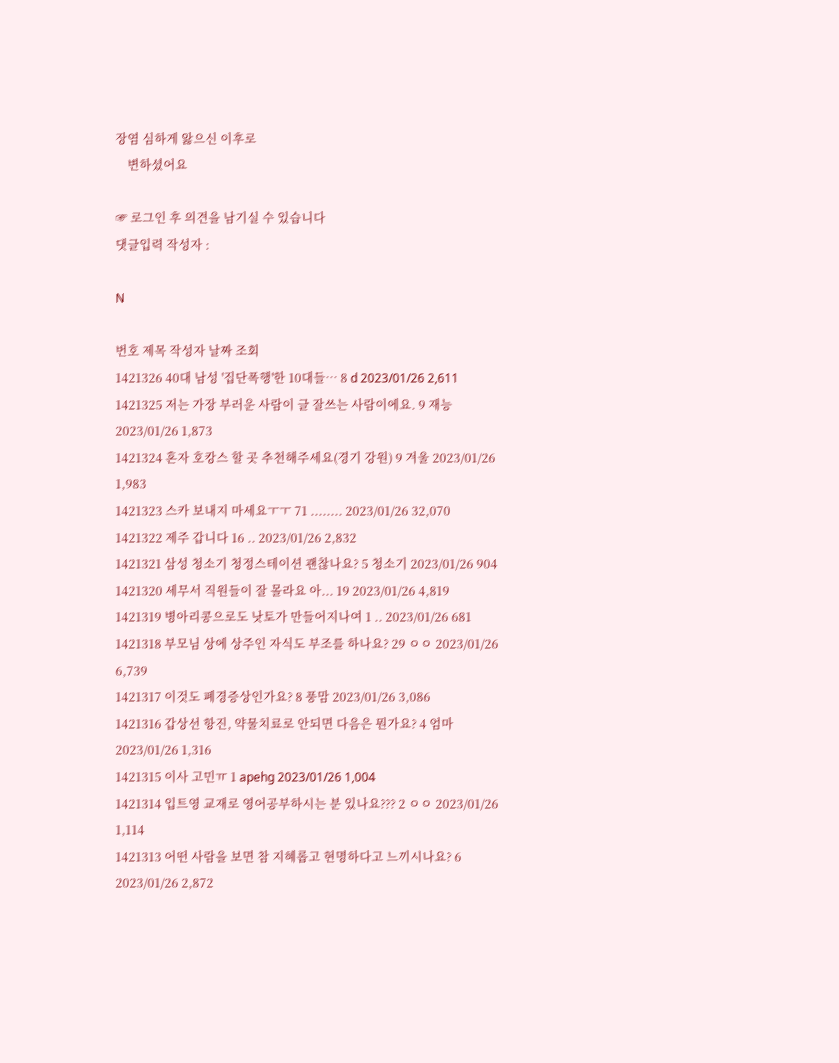장염 심하게 앓으신 이후로
    변하셨어요

☞ 로그인 후 의견을 남기실 수 있습니다
댓글입력 작성자 :

N

번호 제목 작성자 날짜 조회
1421326 40대 남성 '집단폭행'한 10대들… 8 d 2023/01/26 2,611
1421325 저는 가장 부러운 사람이 글 잘쓰는 사람이에요. 9 재능 2023/01/26 1,873
1421324 혼자 호캉스 할 곳 추천해주세요(경기 강원) 9 겨울 2023/01/26 1,983
1421323 스카 보내지 마세요ㅜㅜ 71 ........ 2023/01/26 32,070
1421322 제주 갑니다 16 .. 2023/01/26 2,832
1421321 삼성 청소기 청정스테이션 괜찮나요? 5 청소기 2023/01/26 904
1421320 세무서 직원들이 잘 몰라요 아... 19 2023/01/26 4,819
1421319 병아리콩으로도 낫토가 만들어지나여 1 .. 2023/01/26 681
1421318 부모님 상에 상주인 자식도 부조를 하나요? 29 ㅇㅇ 2023/01/26 6,739
1421317 이것도 폐경증상인가요? 8 풍맘 2023/01/26 3,086
1421316 갑상선 항진, 약물치료로 안되면 다음은 뭔가요? 4 엄마 2023/01/26 1,316
1421315 이사 고민ㅠ 1 apehg 2023/01/26 1,004
1421314 입트영 교재로 영어공부하시는 분 있나요??? 2 ㅇㅇ 2023/01/26 1,114
1421313 어떤 사람을 보면 참 지혜롭고 현명하다고 느끼시나요? 6 2023/01/26 2,872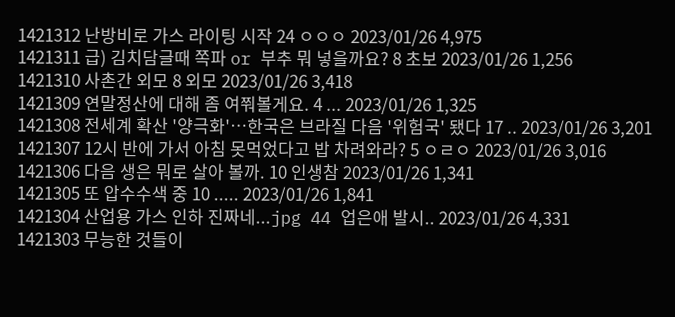1421312 난방비로 가스 라이팅 시작 24 ㅇㅇㅇ 2023/01/26 4,975
1421311 급) 김치담글때 쪽파 or 부추 뭐 넣을까요? 8 초보 2023/01/26 1,256
1421310 사촌간 외모 8 외모 2023/01/26 3,418
1421309 연말정산에 대해 좀 여쭤볼게요. 4 ... 2023/01/26 1,325
1421308 전세계 확산 '양극화'…한국은 브라질 다음 '위험국' 됐다 17 .. 2023/01/26 3,201
1421307 12시 반에 가서 아침 못먹었다고 밥 차려와라? 5 ㅇㄹㅇ 2023/01/26 3,016
1421306 다음 생은 뭐로 살아 볼까. 10 인생참 2023/01/26 1,341
1421305 또 압수수색 중 10 ..... 2023/01/26 1,841
1421304 산업용 가스 인하 진짜네...jpg 44 업은애 발시.. 2023/01/26 4,331
1421303 무능한 것들이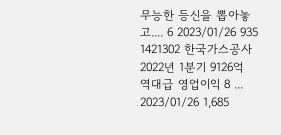무능한 등신을 뽑아놓고.... 6 2023/01/26 935
1421302 한국가스공사 2022년 1분기 9126억 역대급 영업이익 8 ... 2023/01/26 1,685